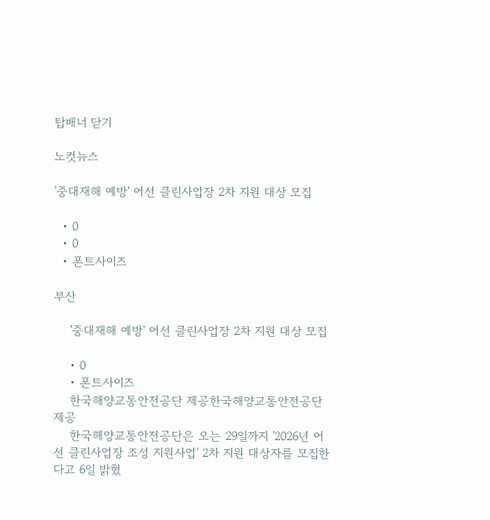탑배너 닫기

노컷뉴스

'중대재해 예방' 어선 클린사업장 2차 지원 대상 모집

  • 0
  • 0
  • 폰트사이즈

부산

    '중대재해 예방' 어선 클린사업장 2차 지원 대상 모집

    • 0
    • 폰트사이즈
    한국해양교통안전공단 제공한국해양교통안전공단 제공
    한국해양교통안전공단은 오는 29일까지 '2026년 어선 클린사업장 조성 지원사업' 2차 지원 대상자를 모집한다고 6일 밝혔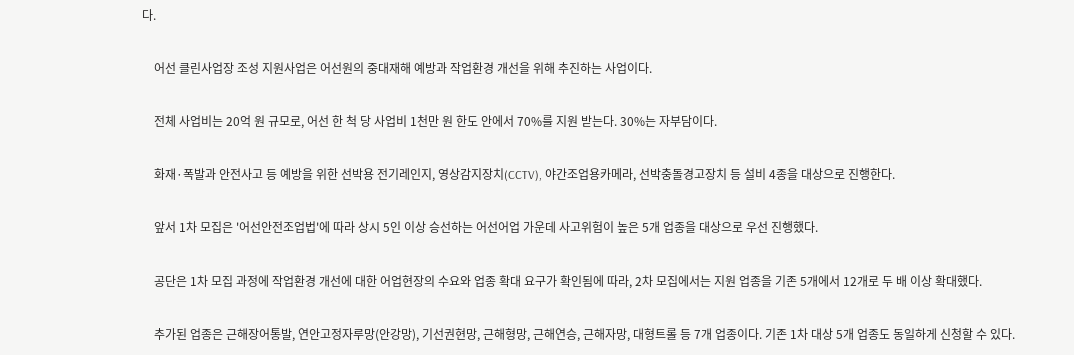다.

    어선 클린사업장 조성 지원사업은 어선원의 중대재해 예방과 작업환경 개선을 위해 추진하는 사업이다.

    전체 사업비는 20억 원 규모로, 어선 한 척 당 사업비 1천만 원 한도 안에서 70%를 지원 받는다. 30%는 자부담이다.

    화재·폭발과 안전사고 등 예방을 위한 선박용 전기레인지, 영상감지장치(CCTV), 야간조업용카메라, 선박충돌경고장치 등 설비 4종을 대상으로 진행한다.

    앞서 1차 모집은 '어선안전조업법'에 따라 상시 5인 이상 승선하는 어선어업 가운데 사고위험이 높은 5개 업종을 대상으로 우선 진행했다.

    공단은 1차 모집 과정에 작업환경 개선에 대한 어업현장의 수요와 업종 확대 요구가 확인됨에 따라, 2차 모집에서는 지원 업종을 기존 5개에서 12개로 두 배 이상 확대했다.

    추가된 업종은 근해장어통발, 연안고정자루망(안강망), 기선권현망, 근해형망, 근해연승, 근해자망, 대형트롤 등 7개 업종이다. 기존 1차 대상 5개 업종도 동일하게 신청할 수 있다.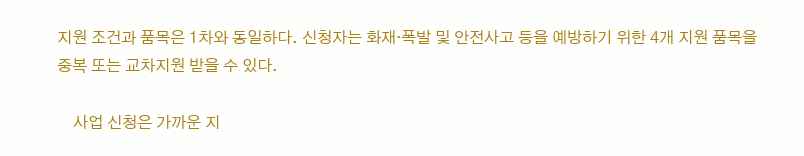지원 조건과 품목은 1차와 동일하다. 신청자는 화재·폭발 및 안전사고 등을 예방하기 위한 4개 지원 품목을 중복 또는 교차지원 받을 수 있다.

    사업 신청은 가까운 지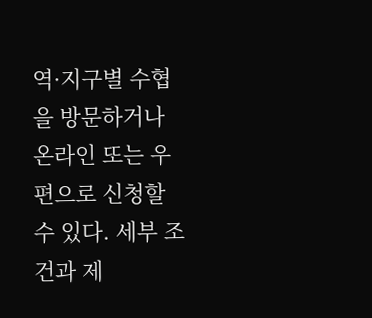역·지구별 수협을 방문하거나 온라인 또는 우편으로 신청할 수 있다. 세부 조건과 제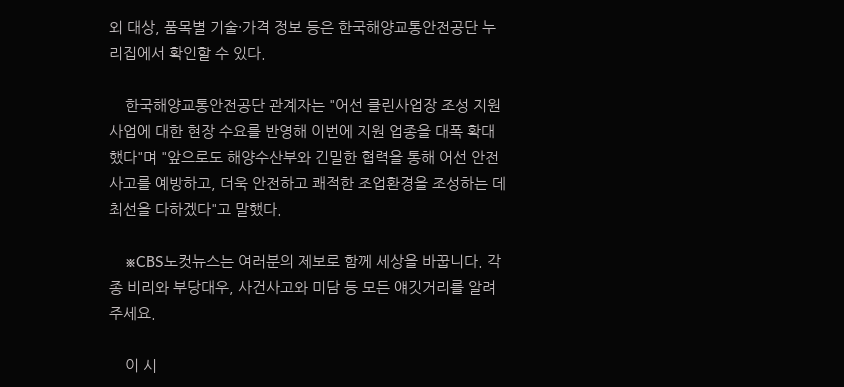외 대상, 품목별 기술·가격 정보 등은 한국해양교통안전공단 누리집에서 확인할 수 있다.

    한국해양교통안전공단 관계자는 "어선 클린사업장 조성 지원사업에 대한 현장 수요를 반영해 이번에 지원 업종을 대폭 확대했다"며 "앞으로도 해양수산부와 긴밀한 협력을 통해 어선 안전사고를 예방하고, 더욱 안전하고 쾌적한 조업환경을 조성하는 데 최선을 다하겠다"고 말했다.

    ※CBS노컷뉴스는 여러분의 제보로 함께 세상을 바꿉니다. 각종 비리와 부당대우, 사건사고와 미담 등 모든 얘깃거리를 알려주세요.

    이 시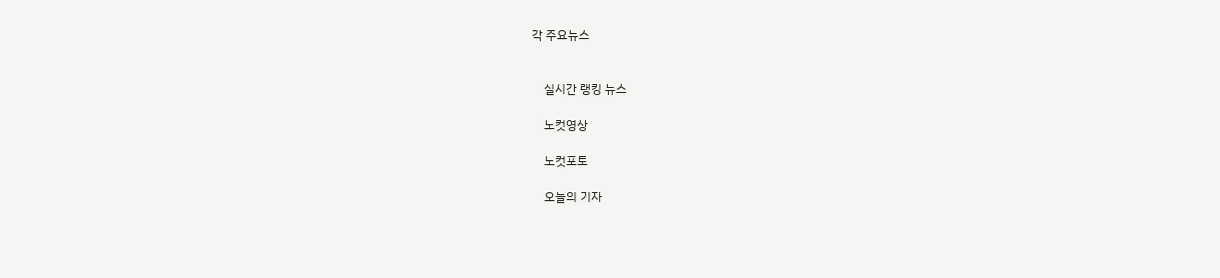각 주요뉴스


    실시간 랭킹 뉴스

    노컷영상

    노컷포토

    오늘의 기자